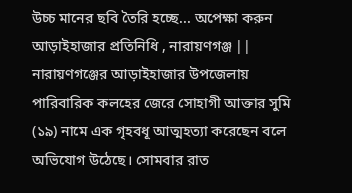উচ্চ মানের ছবি তৈরি হচ্ছে... অপেক্ষা করুন
আড়াইহাজার প্রতিনিধি , নারায়ণগঞ্জ ||
নারায়ণগঞ্জের আড়াইহাজার উপজেলায় পারিবারিক কলহের জেরে সোহাগী আক্তার সুমি (১৯) নামে এক গৃহবধূ আত্মহত্যা করেছেন বলে অভিযোগ উঠেছে। সোমবার রাত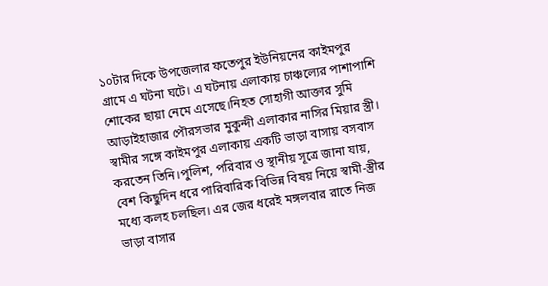১০টার দিকে উপজেলার ফতেপুর ইউনিয়নের কাইমপুর গ্রামে এ ঘটনা ঘটে। এ ঘটনায় এলাকায় চাঞ্চল্যের পাশাপাশি শোকের ছায়া নেমে এসেছে।নিহত সোহাগী আক্তার সুমি আড়াইহাজার পৌরসভার মুকুন্দী এলাকার নাসির মিয়ার স্ত্রী। স্বামীর সঙ্গে কাইমপুর এলাকায় একটি ভাড়া বাসায় বসবাস করতেন তিনি।পুলিশ, পরিবার ও স্থানীয় সূত্রে জানা যায়, বেশ কিছুদিন ধরে পারিবারিক বিভিন্ন বিষয় নিয়ে স্বামী-স্ত্রীর মধ্যে কলহ চলছিল। এর জের ধরেই মঙ্গলবার রাতে নিজ ভাড়া বাসার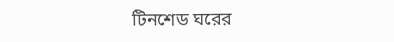টিনশেড ঘরের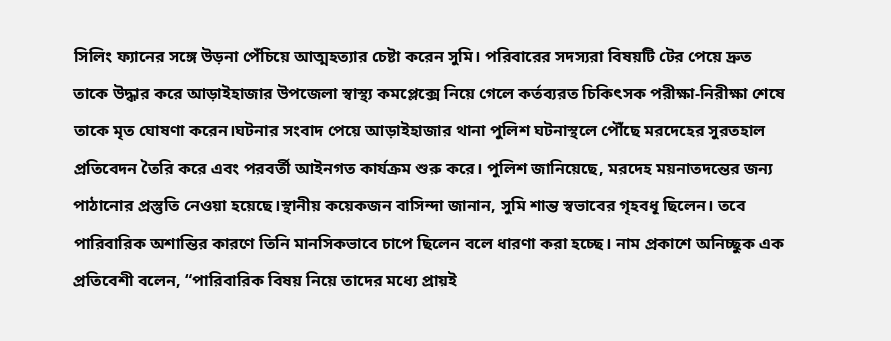সিলিং ফ্যানের সঙ্গে উড়না পেঁচিয়ে আত্মহত্যার চেষ্টা করেন সুমি। পরিবারের সদস্যরা বিষয়টি টের পেয়ে দ্রুত তাকে উদ্ধার করে আড়াইহাজার উপজেলা স্বাস্থ্য কমপ্লেক্সে নিয়ে গেলে কর্তব্যরত চিকিৎসক পরীক্ষা-নিরীক্ষা শেষে তাকে মৃত ঘোষণা করেন।ঘটনার সংবাদ পেয়ে আড়াইহাজার থানা পুলিশ ঘটনাস্থলে পৌঁছে মরদেহের সুরতহাল প্রতিবেদন তৈরি করে এবং পরবর্তী আইনগত কার্যক্রম শুরু করে। পুলিশ জানিয়েছে, মরদেহ ময়নাতদন্তের জন্য পাঠানোর প্রস্তুতি নেওয়া হয়েছে।স্থানীয় কয়েকজন বাসিন্দা জানান, সুমি শান্ত স্বভাবের গৃহবধূ ছিলেন। তবে পারিবারিক অশান্তির কারণে তিনি মানসিকভাবে চাপে ছিলেন বলে ধারণা করা হচ্ছে। নাম প্রকাশে অনিচ্ছুক এক প্রতিবেশী বলেন, “পারিবারিক বিষয় নিয়ে তাদের মধ্যে প্রায়ই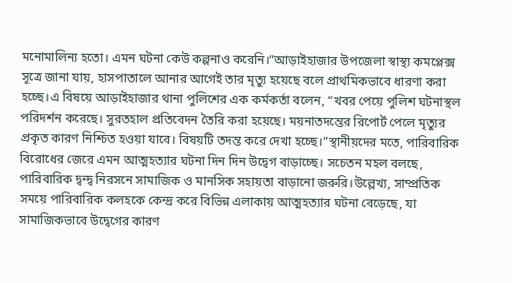মনোমালিন্য হতো। এমন ঘটনা কেউ কল্পনাও করেনি।”আড়াইহাজার উপজেলা স্বাস্থ্য কমপ্লেক্স সূত্রে জানা যায়, হাসপাতালে আনার আগেই তার মৃত্যু হয়েছে বলে প্রাথমিকভাবে ধারণা করা হচ্ছে।এ বিষয়ে আড়াইহাজার থানা পুলিশের এক কর্মকর্তা বলেন, “খবর পেয়ে পুলিশ ঘটনাস্থল পরিদর্শন করেছে। সুরতহাল প্রতিবেদন তৈরি করা হয়েছে। ময়নাতদন্তের রিপোর্ট পেলে মৃত্যুর প্রকৃত কারণ নিশ্চিত হওয়া যাবে। বিষয়টি তদন্ত করে দেখা হচ্ছে।”স্থানীয়দের মতে, পারিবারিক বিরোধের জেরে এমন আত্মহত্যার ঘটনা দিন দিন উদ্বেগ বাড়াচ্ছে। সচেতন মহল বলছে, পারিবারিক দ্বন্দ্ব নিরসনে সামাজিক ও মানসিক সহায়তা বাড়ানো জরুরি।উল্লেখ্য, সাম্প্রতিক সময়ে পারিবারিক কলহকে কেন্দ্র করে বিভিন্ন এলাকায় আত্মহত্যার ঘটনা বেড়েছে, যা সামাজিকভাবে উদ্বেগের কারণ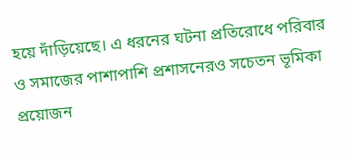হয়ে দাঁড়িয়েছে। এ ধরনের ঘটনা প্রতিরোধে পরিবার ও সমাজের পাশাপাশি প্রশাসনেরও সচেতন ভূমিকা প্রয়োজন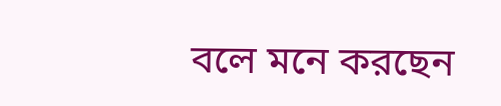বলে মনে করছেন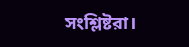সংশ্লিষ্টরা।